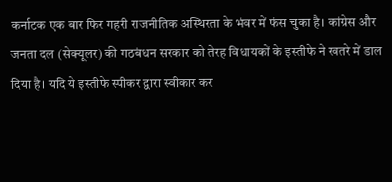कर्नाटक एक बार फिर गहरी राजनीतिक अस्थिरता के भंवर में फंस चुका है। कांग्रेस और जनता दल (सेक्यूलर) की गठबंधन सरकार को तेरह विधायकों के इस्तीफे ने खतरे में डाल दिया है। यदि ये इस्तीफे स्पीकर द्वारा स्वीकार कर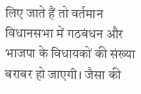लिए जाते हैं तो वर्तमान विधानसभा में गठबंधन और भाजपा के विधायकों की संख्या बराबर हो जाएगी। जैसा की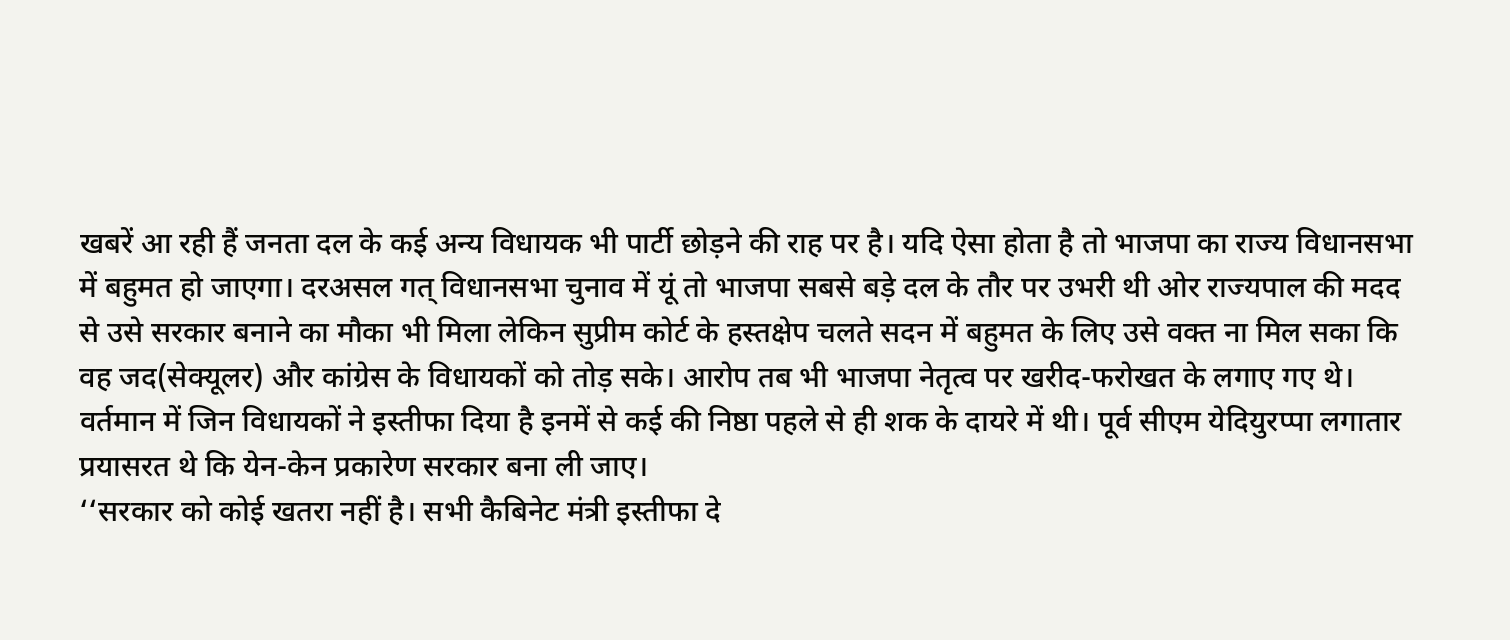खबरें आ रही हैं जनता दल के कई अन्य विधायक भी पार्टी छोड़ने की राह पर है। यदि ऐसा होता है तो भाजपा का राज्य विधानसभा में बहुमत हो जाएगा। दरअसल गत् विधानसभा चुनाव में यूं तो भाजपा सबसे बड़े दल के तौर पर उभरी थी ओर राज्यपाल की मदद से उसे सरकार बनाने का मौका भी मिला लेकिन सुप्रीम कोर्ट के हस्तक्षेप चलते सदन में बहुमत के लिए उसे वक्त ना मिल सका कि वह जद(सेक्यूलर) और कांग्रेस के विधायकों को तोड़ सके। आरोप तब भी भाजपा नेतृत्व पर खरीद-फरोखत के लगाए गए थे। वर्तमान में जिन विधायकों ने इस्तीफा दिया है इनमें से कई की निष्ठा पहले से ही शक के दायरे में थी। पूर्व सीएम येदियुरप्पा लगातार प्रयासरत थे कि येन-केन प्रकारेण सरकार बना ली जाए।
‘‘सरकार को कोई खतरा नहीं है। सभी कैबिनेट मंत्री इस्तीफा दे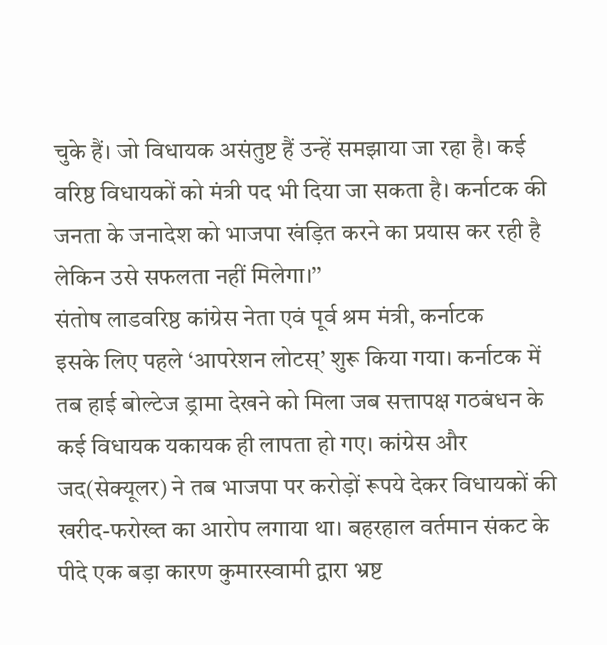चुके हैं। जो विधायक असंतुष्ट हैं उन्हें समझाया जा रहा है। कई वरिष्ठ विधायकों को मंत्री पद भी दिया जा सकता है। कर्नाटक की जनता के जनादेश को भाजपा खंड़ित करने का प्रयास कर रही है लेकिन उसे सफलता नहीं मिलेगा।’’
संतोष लाडवरिष्ठ कांग्रेस नेता एवं पूर्व श्रम मंत्री, कर्नाटक
इसके लिए पहले ‘आपरेशन लोटस्’ शुरू किया गया। कर्नाटक में तब हाई बोल्टेज ड्रामा देखने को मिला जब सत्तापक्ष गठबंधन के कई विधायक यकायक ही लापता हो गए। कांग्रेस और जद(सेक्यूलर) ने तब भाजपा पर करोड़ों रूपये देकर विधायकों की खरीद-फरोख्त का आरोप लगाया था। बहरहाल वर्तमान संकट के पीदे एक बड़ा कारण कुमारस्वामी द्वारा भ्रष्ट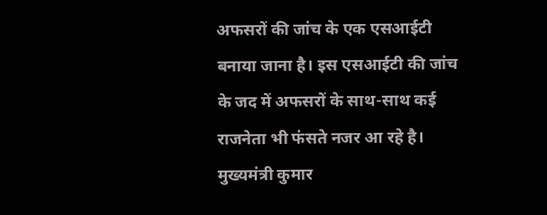अफसरों की जांच के एक एसआईटी बनाया जाना है। इस एसआईटी की जांच के जद में अफसरों के साथ-साथ कई राजनेता भी फंसते नजर आ रहे है। मुख्यमंत्री कुमार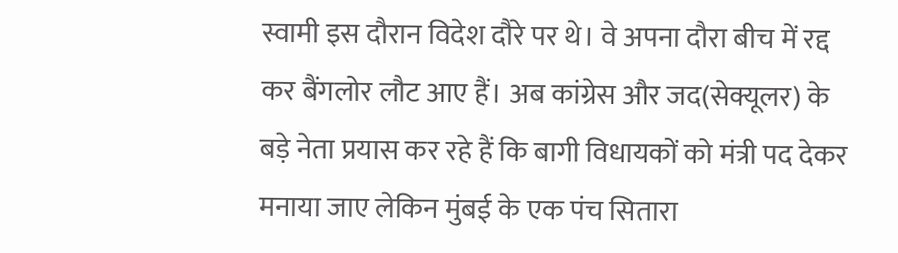स्वामी इस दौरान विदेश दौरे पर थे। वे अपना दौरा बीच में रद्द कर बैंगलोर लौट आए हैं। अब कांग्रेस और जद(सेक्यूलर) के बड़े नेता प्रयास कर रहे हैं कि बागी विधायकों को मंत्री पद देकर मनाया जाए लेकिन मुंबई के एक पंच सितारा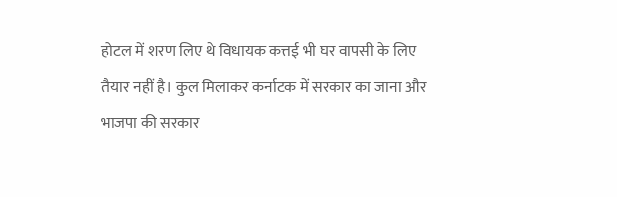होटल में शरण लिए थे विधायक कत्तई भी घर वापसी के लिए तैयार नहीं है। कुल मिलाकर कर्नाटक में सरकार का जाना और भाजपा की सरकार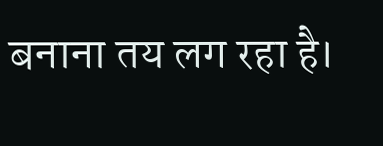बनाना तय लग रहा है।